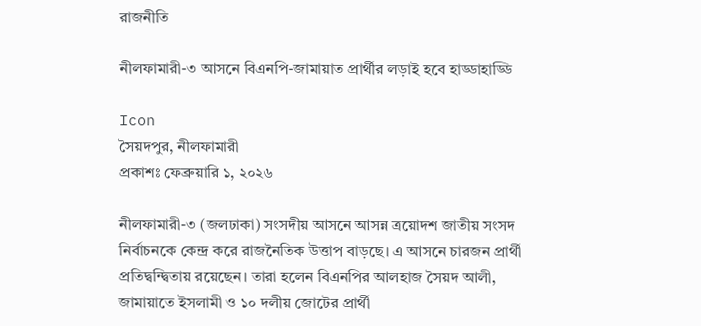রাজনীতি

নীলফামারী-৩ আসনে বিএনপি-জামায়াত প্রার্থীর লড়াই হবে হাড্ডাহাড্ডি

Icon
সৈয়দপুর, নীলফামারী
প্রকাশঃ ফেব্রুয়ারি ১, ২০২৬

নীলফামারী-৩ (জলঢাকা) সংসদীয় আসনে আসন্ন ত্রয়োদশ জাতীয় সংসদ নির্বাচনকে কেন্দ্র করে রাজনৈতিক উত্তাপ বাড়ছে। এ আসনে চারজন প্রার্থী প্রতিদ্বন্দ্বিতায় রয়েছেন। তারা হলেন বিএনপির আলহাজ সৈয়দ আলী, জামায়াতে ইসলামী ও ১০ দলীয় জোটের প্রার্থী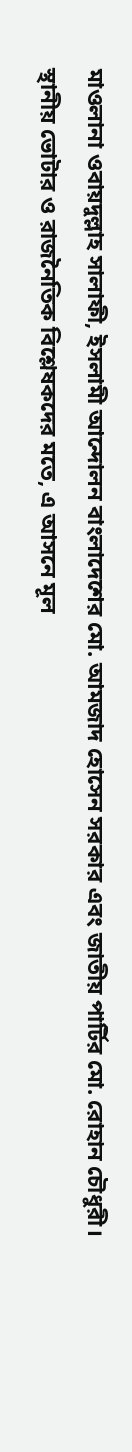মাওলানা ওবায়দুল্লাহ সালাফী, ইসলামী আন্দোলন বাংলাদেশের মো. আমজাদ হোসেন সরকার এবং জাতীয় পার্টির মো. রোহান চৌধুরী।
স্থানীয় ভোটার ও রাজনৈতিক বিশ্লেষকদের মতে, এ আসনে মূল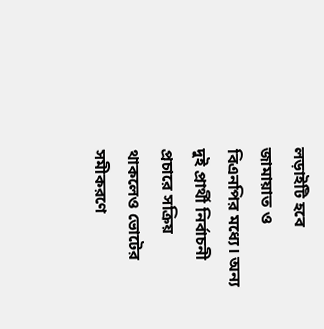লড়াইটি হবে জামায়াত ও বিএনপির মধ্যে। অন্য দুই প্রার্থী নির্বাচনী প্রচারে সক্রিয় থাকলেও ভোটের সমীকরণে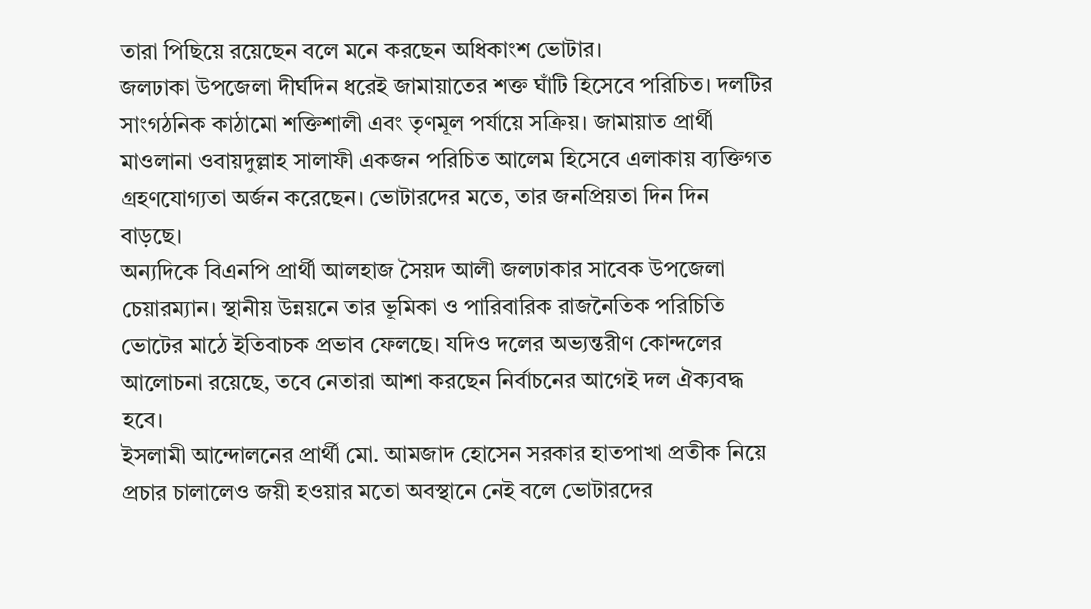তারা পিছিয়ে রয়েছেন বলে মনে করছেন অধিকাংশ ভোটার।
জলঢাকা উপজেলা দীর্ঘদিন ধরেই জামায়াতের শক্ত ঘাঁটি হিসেবে পরিচিত। দলটির সাংগঠনিক কাঠামো শক্তিশালী এবং তৃণমূল পর্যায়ে সক্রিয়। জামায়াত প্রার্থী মাওলানা ওবায়দুল্লাহ সালাফী একজন পরিচিত আলেম হিসেবে এলাকায় ব্যক্তিগত গ্রহণযোগ্যতা অর্জন করেছেন। ভোটারদের মতে, তার জনপ্রিয়তা দিন দিন বাড়ছে।
অন্যদিকে বিএনপি প্রার্থী আলহাজ সৈয়দ আলী জলঢাকার সাবেক উপজেলা চেয়ারম্যান। স্থানীয় উন্নয়নে তার ভূমিকা ও পারিবারিক রাজনৈতিক পরিচিতি ভোটের মাঠে ইতিবাচক প্রভাব ফেলছে। যদিও দলের অভ্যন্তরীণ কোন্দলের আলোচনা রয়েছে, তবে নেতারা আশা করছেন নির্বাচনের আগেই দল ঐক্যবদ্ধ হবে।
ইসলামী আন্দোলনের প্রার্থী মো. আমজাদ হোসেন সরকার হাতপাখা প্রতীক নিয়ে প্রচার চালালেও জয়ী হওয়ার মতো অবস্থানে নেই বলে ভোটারদের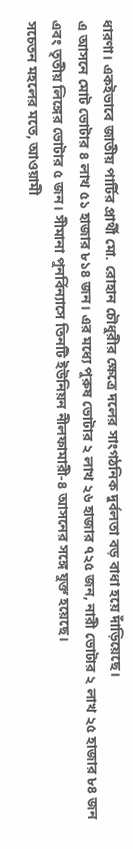ধারণা। একইভাবে জাতীয় পার্টির প্রার্থী মো. রোহান চৌধুরীর ক্ষেত্রে দলের সাংগঠনিক দুর্বলতা বড় বাধা হয়ে দাঁড়িয়েছে।
এ আসনে মোট ভোটার ৪ লাখ ৫১ হাজার ৮১৪ জন। এর মধ্যে পুরুষ ভোটার ২ লাখ ২৬ হাজার ৭২৫ জন, নারী ভোটার ২ লাখ ২৫ হাজার ৮৪ জন এবং তৃতীয় লিঙ্গের ভোটার ৫ জন। সীমানা পুনর্বিন্যাসে তিনটি ইউনিয়ন নীলফামারী-৪ আসনের সঙ্গে যুক্ত হয়েছে।
সচেতন মহলের মতে, আওয়ামী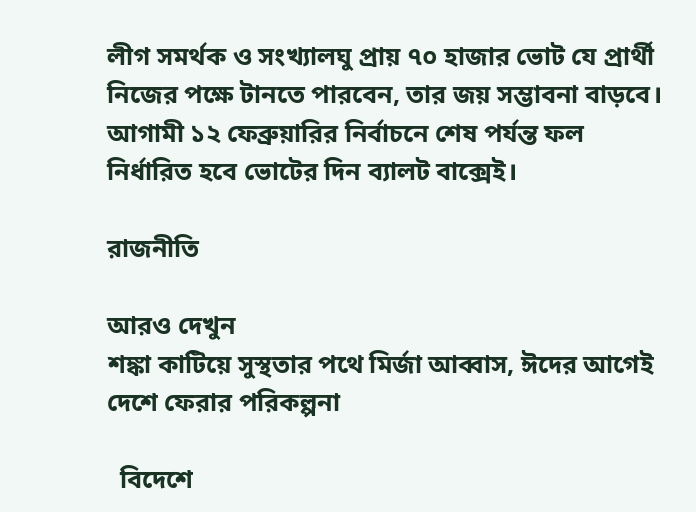লীগ সমর্থক ও সংখ্যালঘু প্রায় ৭০ হাজার ভোট যে প্রার্থী নিজের পক্ষে টানতে পারবেন, তার জয় সম্ভাবনা বাড়বে। আগামী ১২ ফেব্রুয়ারির নির্বাচনে শেষ পর্যন্ত ফল নির্ধারিত হবে ভোটের দিন ব্যালট বাক্সেই।

রাজনীতি

আরও দেখুন
শঙ্কা কাটিয়ে সুস্থতার পথে মির্জা আব্বাস, ঈদের আগেই দেশে ফেরার পরিকল্পনা

  বিদেশে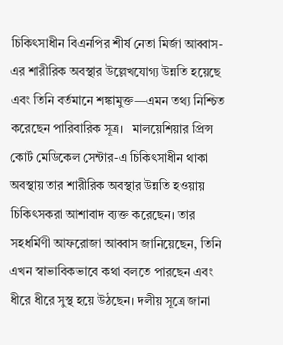চিকিৎসাধীন বিএনপির শীর্ষ নেতা মির্জা আব্বাস-এর শারীরিক অবস্থার উল্লেখযোগ্য উন্নতি হয়েছে এবং তিনি বর্তমানে শঙ্কামুক্ত—এমন তথ্য নিশ্চিত করেছেন পারিবারিক সূত্র।   মালয়েশিয়ার প্রিন্স কোর্ট মেডিকেল সেন্টার-এ চিকিৎসাধীন থাকা অবস্থায় তার শারীরিক অবস্থার উন্নতি হওয়ায় চিকিৎসকরা আশাবাদ ব্যক্ত করেছেন। তার সহধর্মিণী আফরোজা আব্বাস জানিয়েছেন, তিনি এখন স্বাভাবিকভাবে কথা বলতে পারছেন এবং ধীরে ধীরে সুস্থ হয়ে উঠছেন। দলীয় সূত্রে জানা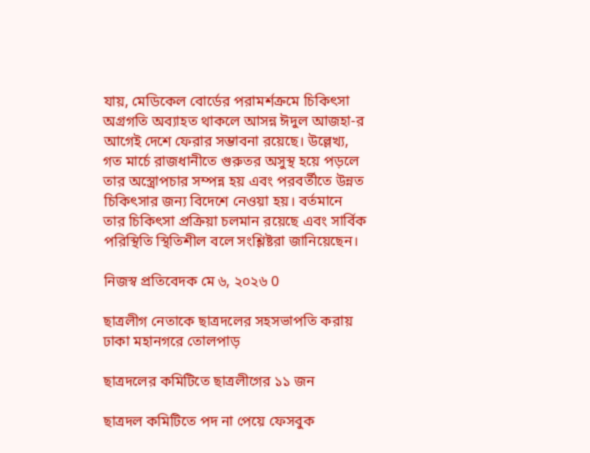যায়, মেডিকেল বোর্ডের পরামর্শক্রমে চিকিৎসা অগ্রগতি অব্যাহত থাকলে আসন্ন ঈদুল আজহা-র আগেই দেশে ফেরার সম্ভাবনা রয়েছে। উল্লেখ্য, গত মার্চে রাজধানীতে গুরুতর অসুস্থ হয়ে পড়লে তার অস্ত্রোপচার সম্পন্ন হয় এবং পরবর্তীতে উন্নত চিকিৎসার জন্য বিদেশে নেওয়া হয়। বর্তমানে তার চিকিৎসা প্রক্রিয়া চলমান রয়েছে এবং সার্বিক পরিস্থিতি স্থিতিশীল বলে সংশ্লিষ্টরা জানিয়েছেন।

নিজস্ব প্রতিবেদক মে ৬, ২০২৬ 0

ছাত্রলীগ নেতাকে ছাত্রদলের সহসভাপতি করায় ঢাকা মহানগরে তোলপাড়

ছাত্রদলের কমিটিতে ছাত্রলীগের ১১ জন

ছাত্রদল কমিটিতে পদ না পেয়ে ফেসবুক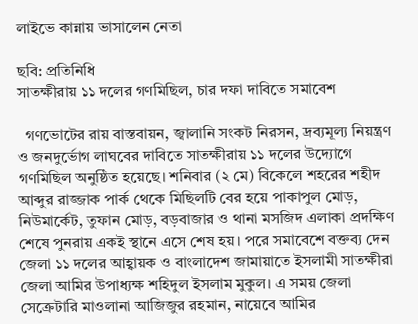লাইভে কান্নায় ভাসালেন নেতা

ছবি: প্রতিনিধি
সাতক্ষীরায় ১১ দলের গণমিছিল, চার দফা দাবিতে সমাবেশ

  গণভোটের রায় বাস্তবায়ন, জ্বালানি সংকট নিরসন, দ্রব্যমূল্য নিয়ন্ত্রণ ও জনদুর্ভোগ লাঘবের দাবিতে সাতক্ষীরায় ১১ দলের উদ্যোগে গণমিছিল অনুষ্ঠিত হয়েছে। শনিবার (২ মে) বিকেলে শহরের শহীদ আব্দুর রাজ্জাক পার্ক থেকে মিছিলটি বের হয়ে পাকাপুল মোড়, নিউমার্কেট, তুফান মোড়, বড়বাজার ও থানা মসজিদ এলাকা প্রদক্ষিণ শেষে পুনরায় একই স্থানে এসে শেষ হয়। পরে সমাবেশে বক্তব্য দেন জেলা ১১ দলের আহ্বায়ক ও বাংলাদেশ জামায়াতে ইসলামী সাতক্ষীরা জেলা আমির উপাধ্যক্ষ শহিদুল ইসলাম মুকুল। এ সময় জেলা সেক্রেটারি মাওলানা আজিজুর রহমান, নায়েবে আমির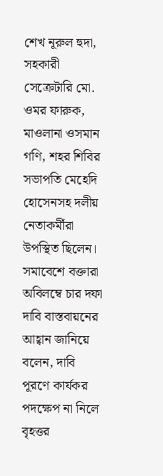শেখ নূরুল হুদা, সহকারী সেক্রেটারি মো. ওমর ফারুক, মাওলানা ওসমান গণি, শহর শিবির সভাপতি মেহেদি হোসেনসহ দলীয় নেতাকর্মীরা উপস্থিত ছিলেন। সমাবেশে বক্তারা অবিলম্বে চার দফা দাবি বাস্তবায়নের আহ্বান জানিয়ে বলেন, দাবি পূরণে কার্যকর পদক্ষেপ না নিলে বৃহত্তর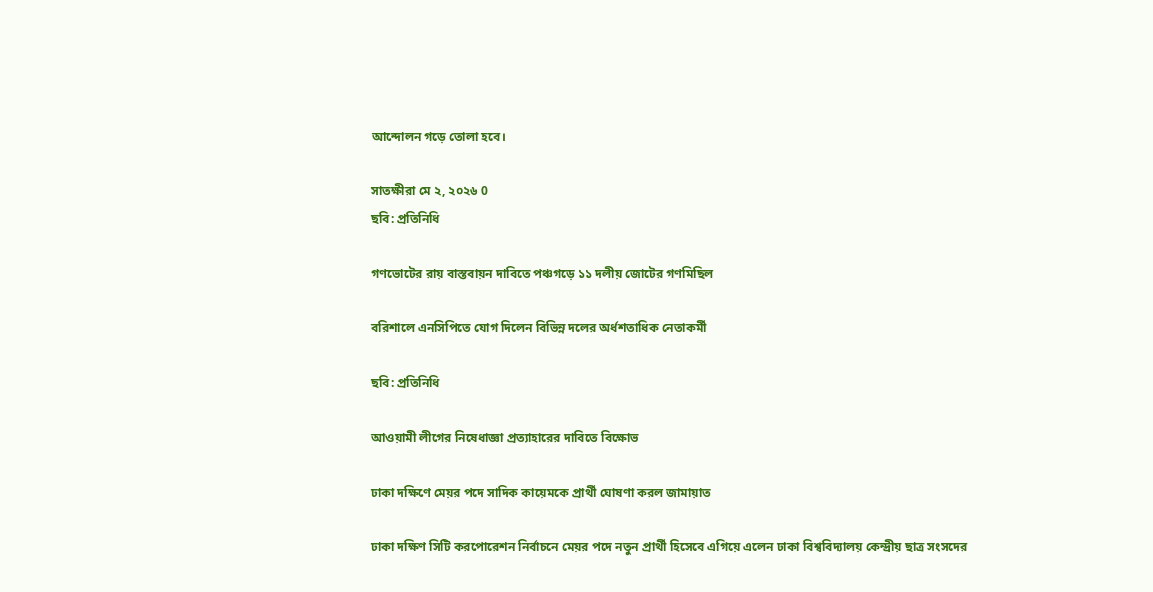আন্দোলন গড়ে তোলা হবে।

সাতক্ষীরা মে ২, ২০২৬ 0
ছবি: প্রতিনিধি

গণভোটের রায় বাস্তবায়ন দাবিতে পঞ্চগড়ে ১১ দলীয় জোটের গণমিছিল

বরিশালে এনসিপিতে যোগ দিলেন বিভিন্ন দলের অর্ধশতাধিক নেতাকর্মী

ছবি: প্রতিনিধি

আওয়ামী লীগের নিষেধাজ্ঞা প্রত্যাহারের দাবিতে বিক্ষোভ

ঢাকা দক্ষিণে মেয়র পদে সাদিক কায়েমকে প্রার্থী ঘোষণা করল জামায়াত

ঢাকা দক্ষিণ সিটি করপোরেশন নির্বাচনে মেয়র পদে নতুন প্রার্থী হিসেবে এগিয়ে এলেন ঢাকা বিশ্ববিদ্যালয় কেন্দ্রীয় ছাত্র সংসদের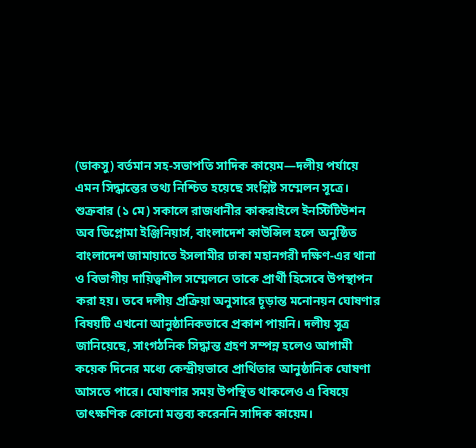(ডাকসু) বর্তমান সহ-সভাপতি সাদিক কায়েম—দলীয় পর্যায়ে এমন সিদ্ধান্তের তথ্য নিশ্চিত হয়েছে সংশ্লিষ্ট সম্মেলন সূত্রে। শুক্রবার (১ মে) সকালে রাজধানীর কাকরাইলে ইনস্টিটিউশন অব ডিপ্লোমা ইঞ্জিনিয়ার্স, বাংলাদেশ কাউন্সিল হলে অনুষ্ঠিত বাংলাদেশ জামায়াতে ইসলামীর ঢাকা মহানগরী দক্ষিণ-এর থানা ও বিভাগীয় দায়িত্বশীল সম্মেলনে তাকে প্রার্থী হিসেবে উপস্থাপন করা হয়। তবে দলীয় প্রক্রিয়া অনুসারে চূড়ান্ত মনোনয়ন ঘোষণার বিষয়টি এখনো আনুষ্ঠানিকভাবে প্রকাশ পায়নি। দলীয় সূত্র জানিয়েছে, সাংগঠনিক সিদ্ধান্ত গ্রহণ সম্পন্ন হলেও আগামী কয়েক দিনের মধ্যে কেন্দ্রীয়ভাবে প্রার্থিতার আনুষ্ঠানিক ঘোষণা আসতে পারে। ঘোষণার সময় উপস্থিত থাকলেও এ বিষয়ে তাৎক্ষণিক কোনো মন্তব্য করেননি সাদিক কায়েম।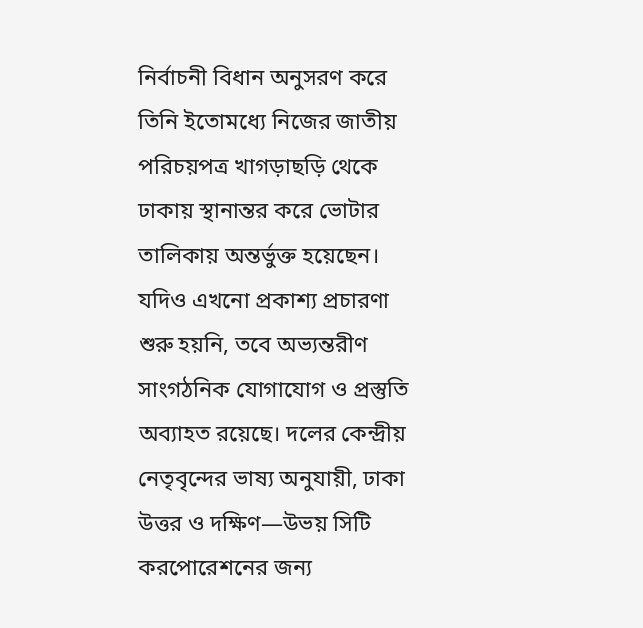নির্বাচনী বিধান অনুসরণ করে তিনি ইতোমধ্যে নিজের জাতীয় পরিচয়পত্র খাগড়াছড়ি থেকে ঢাকায় স্থানান্তর করে ভোটার তালিকায় অন্তর্ভুক্ত হয়েছেন। যদিও এখনো প্রকাশ্য প্রচারণা শুরু হয়নি, তবে অভ্যন্তরীণ সাংগঠনিক যোগাযোগ ও প্রস্তুতি অব্যাহত রয়েছে। দলের কেন্দ্রীয় নেতৃবৃন্দের ভাষ্য অনুযায়ী, ঢাকা উত্তর ও দক্ষিণ—উভয় সিটি করপোরেশনের জন্য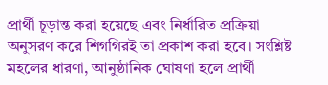প্রার্থী চূড়ান্ত করা হয়েছে এবং নির্ধারিত প্রক্রিয়া অনুসরণ করে শিগগিরই তা প্রকাশ করা হবে। সংশ্লিষ্ট মহলের ধারণা, আনুষ্ঠানিক ঘোষণা হলে প্রার্থী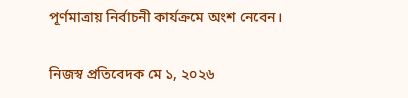পূর্ণমাত্রায় নির্বাচনী কার্যক্রমে অংশ নেবেন।

নিজস্ব প্রতিবেদক মে ১, ২০২৬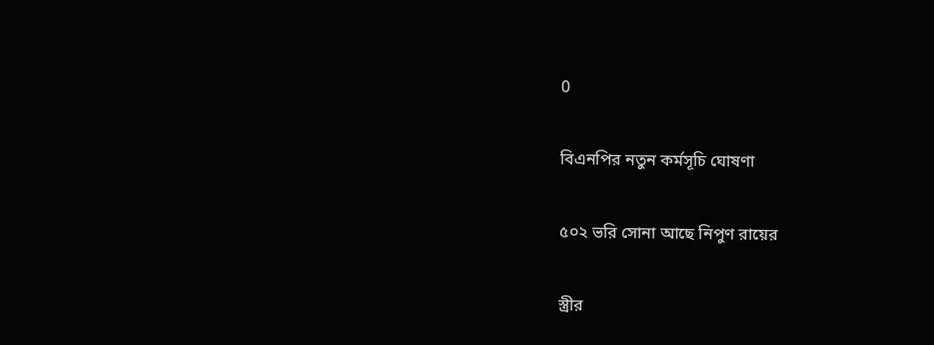0

বিএনপির নতুন কর্মসূচি ঘোষণা

৫০২ ভরি সোনা আছে নিপুণ রায়ের

স্ত্রীর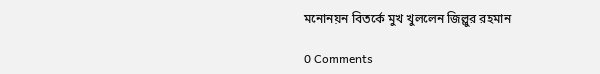মনোনয়ন বিতর্কে মুখ খুললেন জিল্লুর রহমান

0 Comments